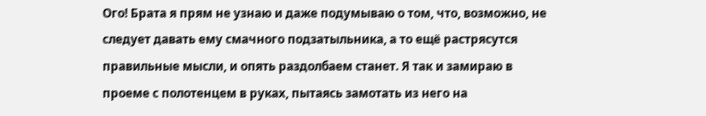Ого! Брата я прям не узнаю и даже подумываю о том, что, возможно, не следует давать ему смачного подзатыльника, а то ещё растрясутся правильные мысли, и опять раздолбаем станет. Я так и замираю в проеме с полотенцем в руках, пытаясь замотать из него на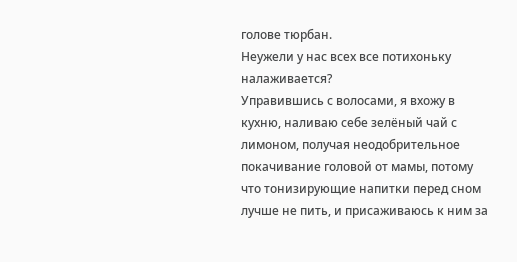голове тюрбан.
Неужели у нас всех все потихоньку налаживается?
Управившись с волосами, я вхожу в кухню, наливаю себе зелёный чай с лимоном, получая неодобрительное покачивание головой от мамы, потому что тонизирующие напитки перед сном лучше не пить, и присаживаюсь к ним за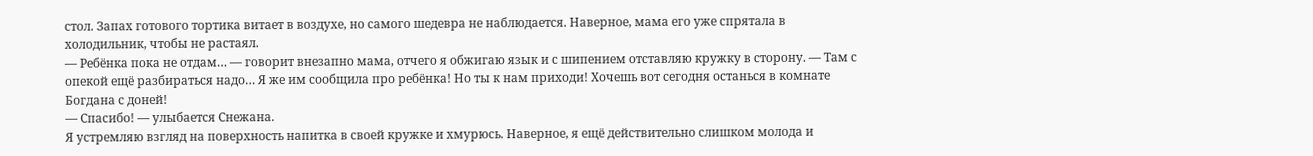стол. Запах готового тортика витает в воздухе, но самого шедевра не наблюдается. Наверное, мама его уже спрятала в холодильник, чтобы не растаял.
— Ребёнка пока не отдам… — говорит внезапно мама, отчего я обжигаю язык и с шипением отставляю кружку в сторону. — Там с опекой ещё разбираться надо… Я же им сообщила про ребёнка! Но ты к нам приходи! Хочешь вот сегодня останься в комнате Богдана с доней!
— Спасибо! — улыбается Снежана.
Я устремляю взгляд на поверхность напитка в своей кружке и хмурюсь. Наверное, я ещё действительно слишком молода и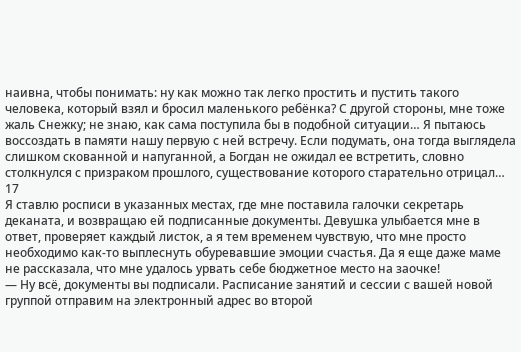наивна, чтобы понимать: ну как можно так легко простить и пустить такого человека, который взял и бросил маленького ребёнка? С другой стороны, мне тоже жаль Снежку; не знаю, как сама поступила бы в подобной ситуации… Я пытаюсь воссоздать в памяти нашу первую с ней встречу. Если подумать, она тогда выглядела слишком скованной и напуганной, а Богдан не ожидал ее встретить, словно столкнулся с призраком прошлого, существование которого старательно отрицал…
17
Я ставлю росписи в указанных местах, где мне поставила галочки секретарь деканата, и возвращаю ей подписанные документы. Девушка улыбается мне в ответ, проверяет каждый листок, а я тем временем чувствую, что мне просто необходимо как-то выплеснуть обуревавшие эмоции счастья. Да я еще даже маме не рассказала, что мне удалось урвать себе бюджетное место на заочке!
— Ну всё, документы вы подписали. Расписание занятий и сессии с вашей новой группой отправим на электронный адрес во второй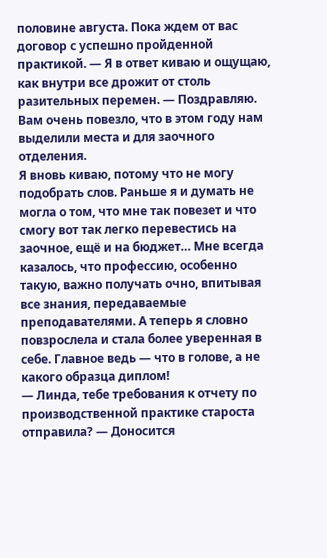половине августа. Пока ждем от вас договор с успешно пройденной практикой. — Я в ответ киваю и ощущаю, как внутри все дрожит от столь разительных перемен. — Поздравляю. Вам очень повезло, что в этом году нам выделили места и для заочного отделения.
Я вновь киваю, потому что не могу подобрать слов. Раньше я и думать не могла о том, что мне так повезет и что смогу вот так легко перевестись на заочное, ещё и на бюджет… Мне всегда казалось, что профессию, особенно такую, важно получать очно, впитывая все знания, передаваемые преподавателями. А теперь я словно повзрослела и стала более уверенная в себе. Главное ведь — что в голове, а не какого образца диплом!
— Линда, тебе требования к отчету по производственной практике староста отправила? — Доносится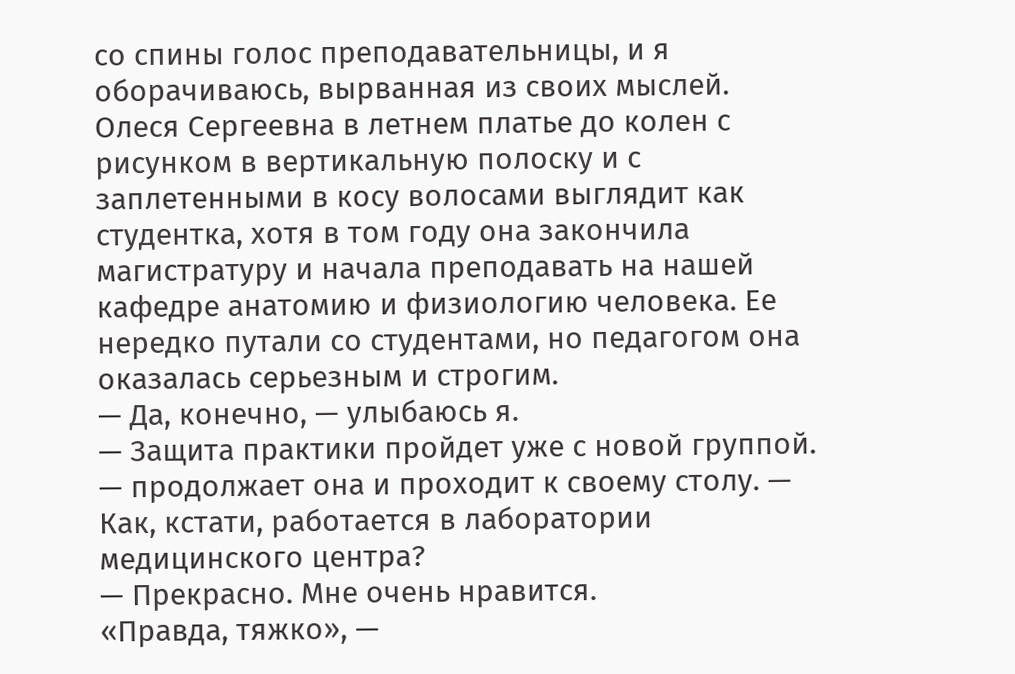со спины голос преподавательницы, и я оборачиваюсь, вырванная из своих мыслей.
Олеся Сергеевна в летнем платье до колен с рисунком в вертикальную полоску и с заплетенными в косу волосами выглядит как студентка, хотя в том году она закончила магистратуру и начала преподавать на нашей кафедре анатомию и физиологию человека. Ее нередко путали со студентами, но педагогом она оказалась серьезным и строгим.
— Да, конечно, — улыбаюсь я.
— Защита практики пройдет уже с новой группой. — продолжает она и проходит к своему столу. — Как, кстати, работается в лаборатории медицинского центра?
— Прекрасно. Мне очень нравится.
«Правда, тяжко», —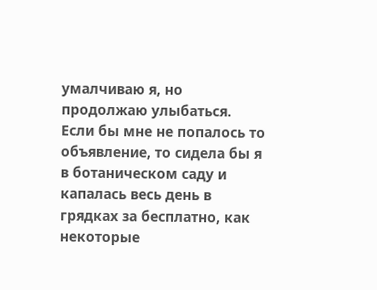умалчиваю я, но продолжаю улыбаться. Если бы мне не попалось то объявление, то сидела бы я в ботаническом саду и капалась весь день в грядках за бесплатно, как некоторые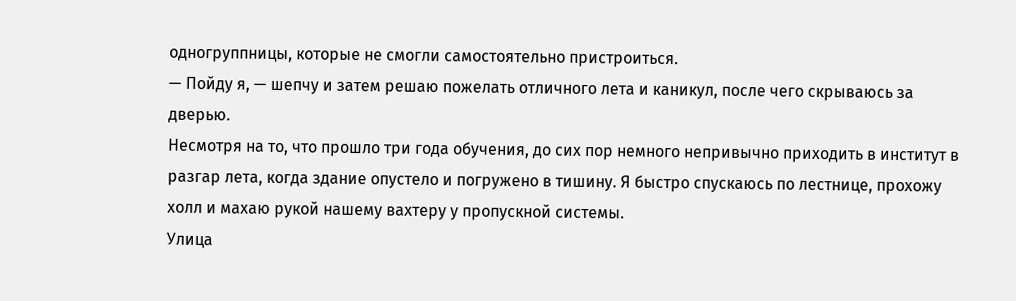одногруппницы, которые не смогли самостоятельно пристроиться.
— Пойду я, — шепчу и затем решаю пожелать отличного лета и каникул, после чего скрываюсь за дверью.
Несмотря на то, что прошло три года обучения, до сих пор немного непривычно приходить в институт в разгар лета, когда здание опустело и погружено в тишину. Я быстро спускаюсь по лестнице, прохожу холл и махаю рукой нашему вахтеру у пропускной системы.
Улица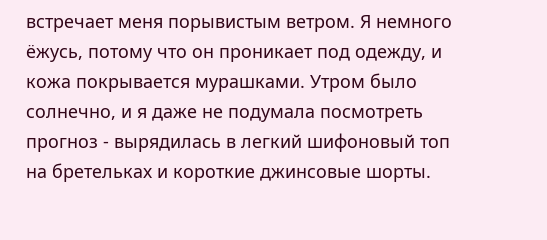встречает меня порывистым ветром. Я немного ёжусь, потому что он проникает под одежду, и кожа покрывается мурашками. Утром было солнечно, и я даже не подумала посмотреть прогноз - вырядилась в легкий шифоновый топ на бретельках и короткие джинсовые шорты.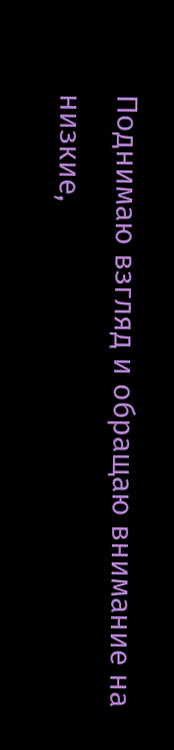Поднимаю взгляд и обращаю внимание на низкие,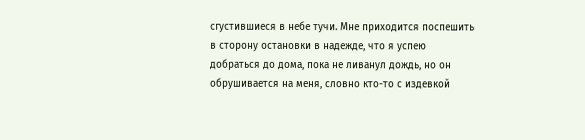сгустившиеся в небе тучи. Мне приходится поспешить в сторону остановки в надежде, что я успею добраться до дома, пока не ливанул дождь, но он обрушивается на меня, словно кто-то с издевкой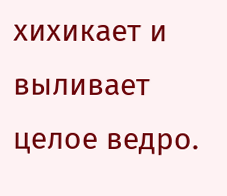хихикает и выливает целое ведро.